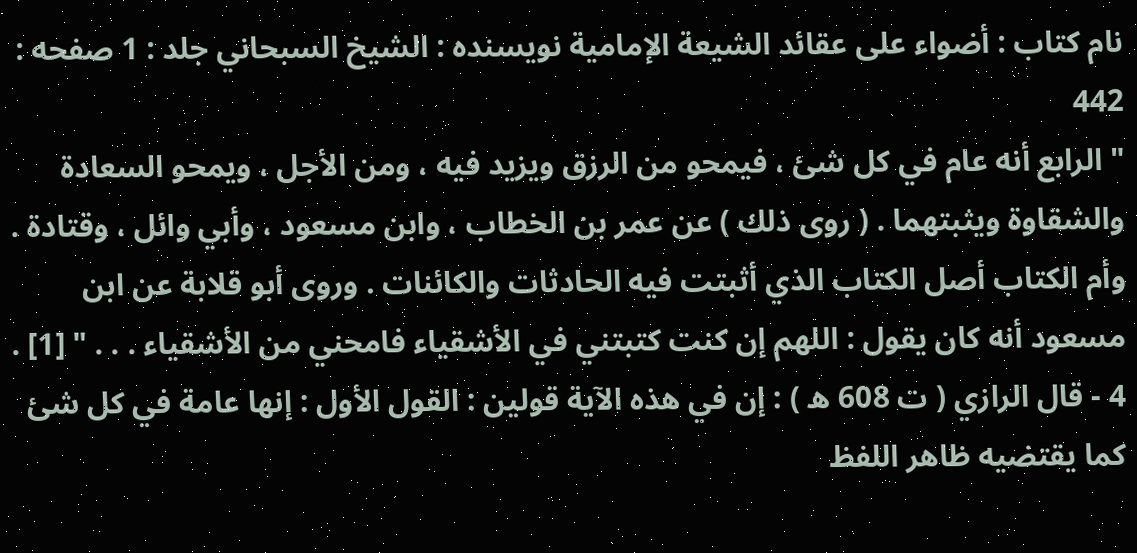نام کتاب : أضواء على عقائد الشيعة الإمامية نویسنده : الشيخ السبحاني جلد : 1 صفحه : 442
" الرابع أنه عام في كل شئ ، فيمحو من الرزق ويزيد فيه ، ومن الأجل ، ويمحو السعادة والشقاوة ويثبتهما . ( روى ذلك ) عن عمر بن الخطاب ، وابن مسعود ، وأبي وائل ، وقتادة . وأم الكتاب أصل الكتاب الذي أثبتت فيه الحادثات والكائنات . وروى أبو قلابة عن ابن مسعود أنه كان يقول : اللهم إن كنت كتبتني في الأشقياء فامحني من الأشقياء . . . " [1] . 4 - قال الرازي ( ت 608 ه ) : إن في هذه الآية قولين : القول الأول : إنها عامة في كل شئ كما يقتضيه ظاهر اللفظ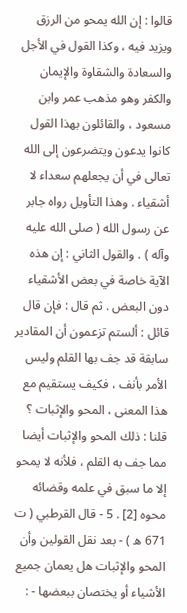قالوا : إن الله يمحو من الرزق ويزيد فيه ، وكذا القول في الأجل والسعادة والشقاوة والإيمان والكفر وهو مذهب عمر وابن مسعود ، والقائلون بهذا القول كانوا يدعون ويتضرعون إلى الله تعالى في أن يجعلهم سعداء لا أشقياء . وهذا التأويل رواه جابر عن رسول الله ( صلى الله عليه وآله ) . والقول الثاني : إن هذه الآية خاصة في بعض الأشقياء دون البعض . ثم قال : فإن قال قائل : ألستم تزعمون أن المقادير سابقة قد جف بها القلم وليس الأمر بأنف ، فكيف يستقيم مع هذا المعنى ، المحو والإثبات ؟ قلنا : ذلك المحو والإثبات أيضا مما جف به القلم ، فلأنه لا يمحو إلا ما سبق في علمه وقضائه محوه [2] . 5 - قال القرطبي ( ت 671 ه ) - بعد نقل القولين وأن المحو والإثبات هل يعمان جميع الأشياء أو يختصان ببعضها - :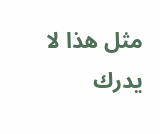مثل هذا لا يدرك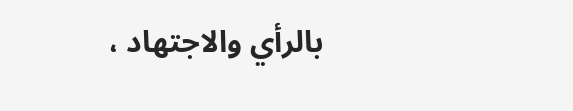بالرأي والاجتهاد ،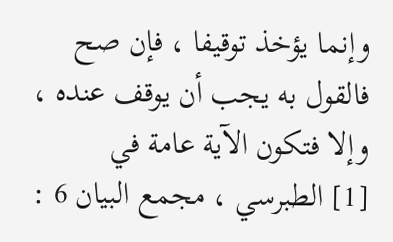وإنما يؤخذ توقيفا ، فإن صح فالقول به يجب أن يوقف عنده ، وإلا فتكون الآية عامة في
[1] الطبرسي ، مجمع البيان 6 :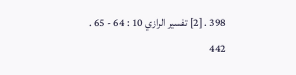398 . [2] تفسير الرازي 10 : 64 - 65 .
442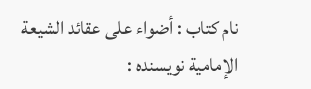نام کتاب : أضواء على عقائد الشيعة الإمامية نویسنده :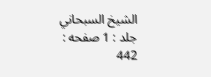الشيخ السبحاني جلد : 1 صفحه : 442